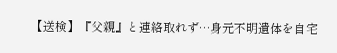【送検】『父親』と連絡取れず…身元不明遺体を自宅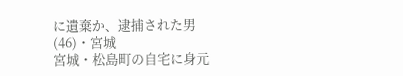に遺棄か、逮捕された男(46)・宮城
宮城・松島町の自宅に身元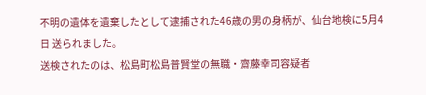不明の遺体を遺棄したとして逮捕された46歳の男の身柄が、仙台地検に5月4日 送られました。
送検されたのは、松島町松島普賢堂の無職・齋藤幸司容疑者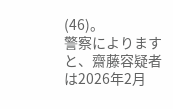(46)。
警察によりますと、齋藤容疑者は2026年2月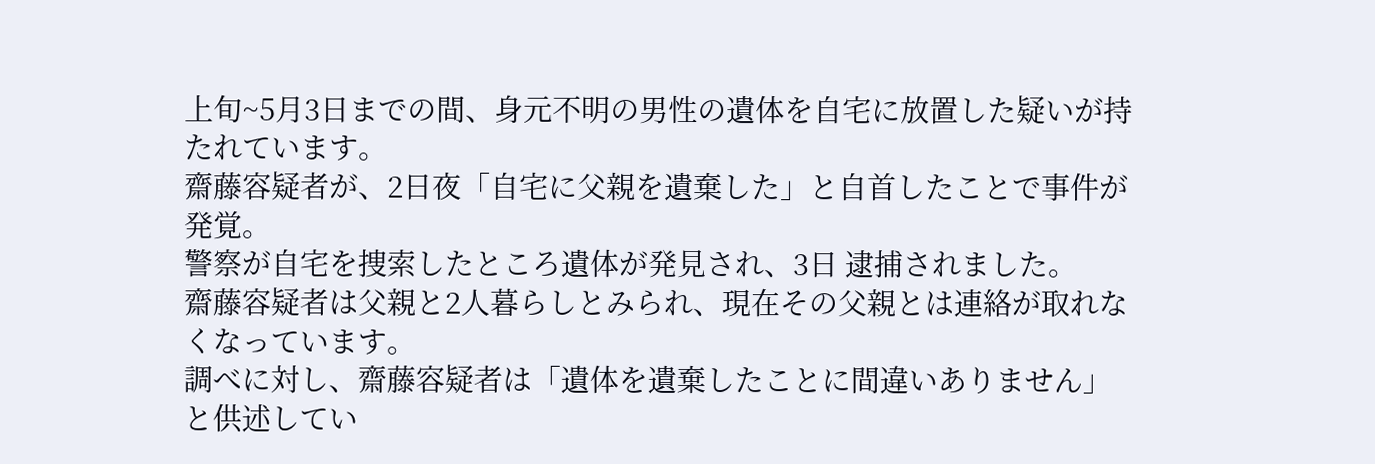上旬~5月3日までの間、身元不明の男性の遺体を自宅に放置した疑いが持たれています。
齋藤容疑者が、2日夜「自宅に父親を遺棄した」と自首したことで事件が発覚。
警察が自宅を捜索したところ遺体が発見され、3日 逮捕されました。
齋藤容疑者は父親と2人暮らしとみられ、現在その父親とは連絡が取れなくなっています。
調べに対し、齋藤容疑者は「遺体を遺棄したことに間違いありません」と供述してい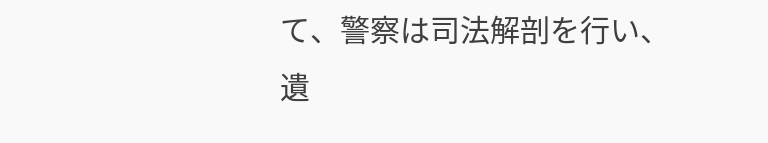て、警察は司法解剖を行い、遺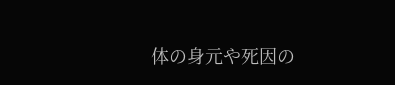体の身元や死因の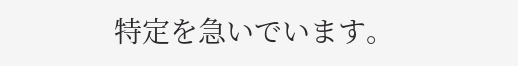特定を急いでいます。